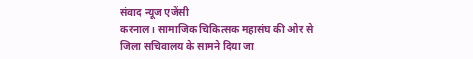संवाद न्यूज एजेंसी
करनाल। सामाजिक चिकित्सक महासंघ की ओर से जिला सचिवालय के सामने दिया जा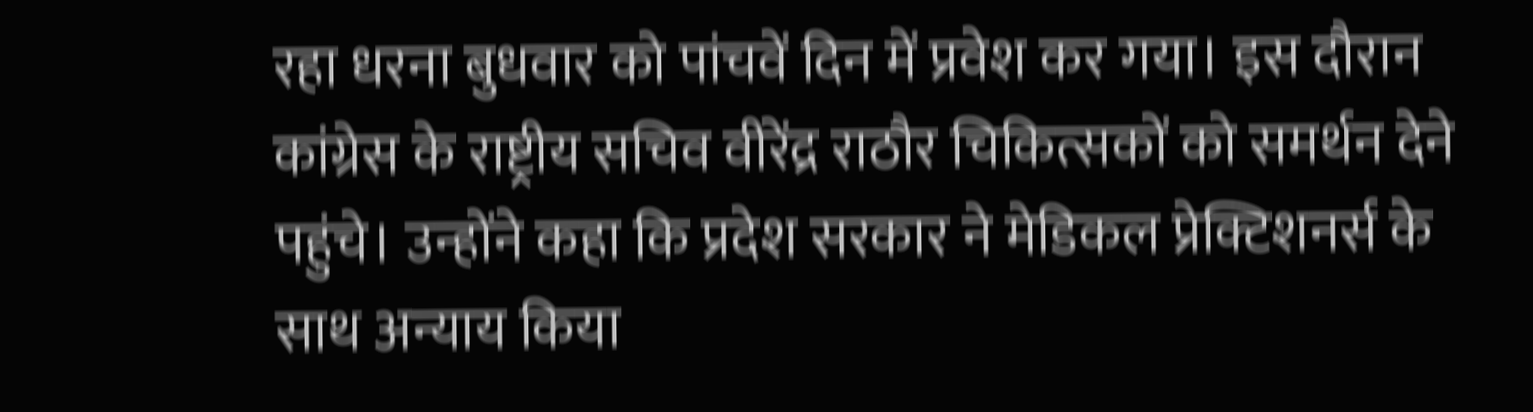रहा धरना बुधवार को पांचवें दिन में प्रवेश कर गया। इस दौरान कांग्रेस के राष्ट्रीय सचिव वीरेंद्र राठौर चिकित्सकों को समर्थन देने पहुंचे। उन्होंने कहा कि प्रदेश सरकार ने मेडिकल प्रेक्टिशनर्स के साथ अन्याय किया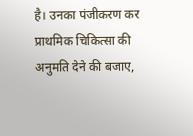है। उनका पंजीकरण कर प्राथमिक चिकित्सा की अनुमति देने की बजाए,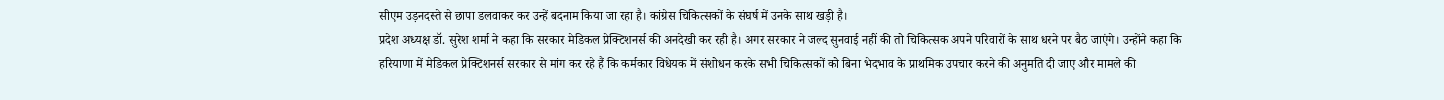सीएम उड़नदस्ते से छापा डलवाकर कर उन्हें बदनाम किया जा रहा है। कांग्रेस चिकित्सकों के संघर्ष में उनके साथ खड़ी है।
प्रदेश अध्यक्ष डॉ. सुरेश शर्मा ने कहा कि सरकार मेडिकल प्रेक्टिशनर्स की अनदेखी कर रही है। अगर सरकार ने जल्द सुनवाई नहीं की तो चिकित्सक अपने परिवारों के साथ धरने पर बैठ जाएंगे। उन्होंने कहा कि हरियाणा में मेडिकल प्रेक्टिशनर्स सरकार से मांग कर रहे हैं कि कर्मकार विधेयक में संशोधन करके सभी चिकित्सकों को बिना भेदभाव के प्राथमिक उपचार करने की अनुमति दी जाए और मामले की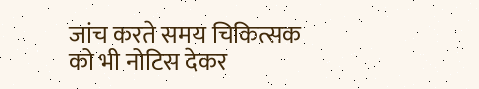जांच करते समय चिकित्सक को भी नोटिस देकर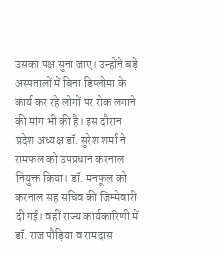उसका पक्ष सुना जाए। उन्होंने बड़े अस्पतालों में बिना डिप्लोमा के कार्य कर रहे लोगों पर रोक लगाने की मांग भी की है। इस दौरान प्रदेश अध्यक्ष डॉ. सुरेश शर्मा ने रामफल को उपप्रधान करनाल नियुक्त किया। डॉ. मनफूल को करनाल सह सचिव की जिम्मेवारी दी गई। वहीं राज्य कार्यकारिणी में डॉ. राज पौड़िया व रामदास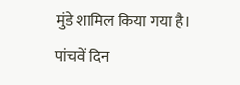मुंडे शामिल किया गया है। पांचवें दिन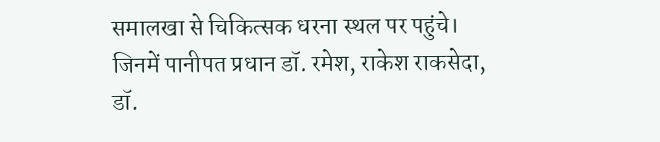समालखा से चिकित्सक धरना स्थल पर पहुंचे। जिनमें पानीपत प्रधान डॉ. रमेश, राकेश राकसेदा, डॉ.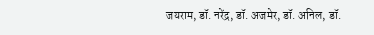जयराम, डॉ. नरेंद्र, डॉ. अजमेर, डॉ. अनिल, डॉ.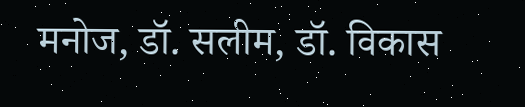मनोज, डॉ. सलीम, डॉ. विकास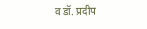व डॉ. प्रदीप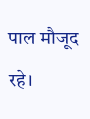पाल मौजूद रहे।